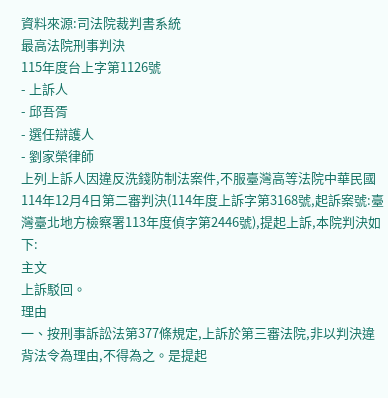資料來源:司法院裁判書系統
最高法院刑事判決
115年度台上字第1126號
- 上訴人
- 邱吾胥
- 選任辯護人
- 劉家榮律師
上列上訴人因違反洗錢防制法案件,不服臺灣高等法院中華民國114年12月4日第二審判決(114年度上訴字第3168號,起訴案號:臺灣臺北地方檢察署113年度偵字第2446號),提起上訴,本院判決如下:
主文
上訴駁回。
理由
一、按刑事訴訟法第377條規定,上訴於第三審法院,非以判決違背法令為理由,不得為之。是提起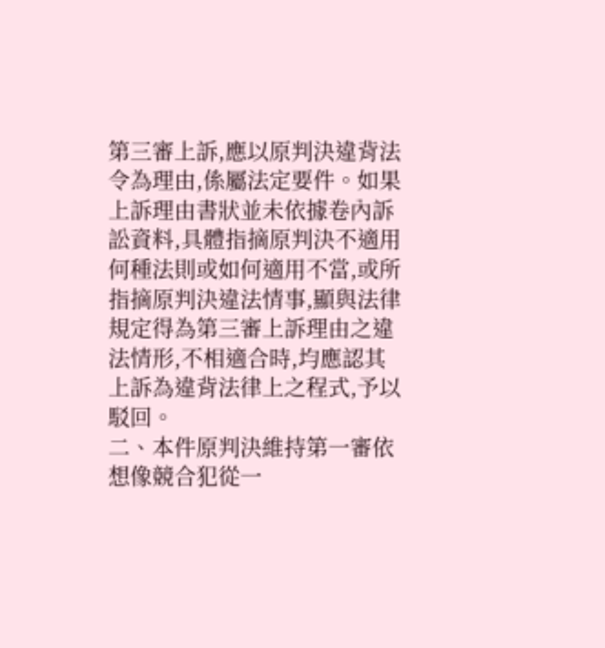第三審上訴,應以原判決違背法令為理由,係屬法定要件。如果上訴理由書狀並未依據卷內訴訟資料,具體指摘原判決不適用何種法則或如何適用不當,或所指摘原判決違法情事,顯與法律規定得為第三審上訴理由之違法情形,不相適合時,均應認其上訴為違背法律上之程式,予以駁回。
二、本件原判決維持第一審依想像競合犯從一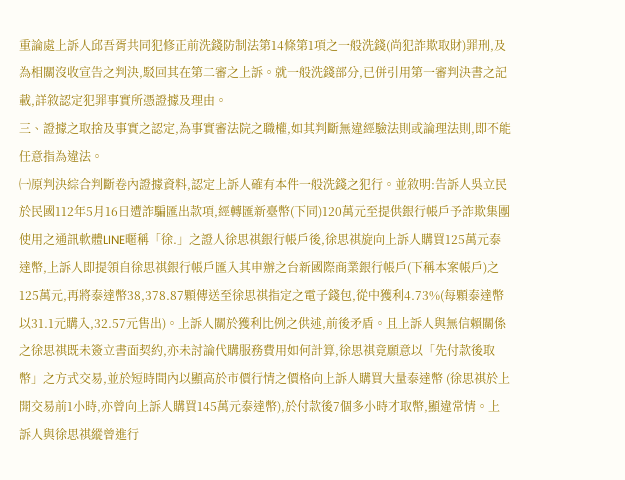重論處上訴人邱吾胥共同犯修正前洗錢防制法第14條第1項之一般洗錢(尚犯詐欺取財)罪刑,及為相關沒收宣告之判決,駁回其在第二審之上訴。就一般洗錢部分,已併引用第一審判決書之記載,詳敘認定犯罪事實所憑證據及理由。
三、證據之取捨及事實之認定,為事實審法院之職權,如其判斷無違經驗法則或論理法則,即不能任意指為違法。
㈠原判決綜合判斷卷內證據資料,認定上訴人確有本件一般洗錢之犯行。並敘明:告訴人吳立民於民國112年5月16日遭詐騙匯出款項,經轉匯新臺幣(下同)120萬元至提供銀行帳戶予詐欺集團使用之通訊軟體LINE暱稱「徐.」之證人徐思祺銀行帳戶後,徐思祺旋向上訴人購買125萬元泰達幣,上訴人即提領自徐思祺銀行帳戶匯入其申辦之台新國際商業銀行帳戶(下稱本案帳戶)之125萬元,再將泰達幣38,378.87顆傳送至徐思祺指定之電子錢包,從中獲利4.73%(每顆泰達幣以31.1元購入,32.57元售出)。上訴人關於獲利比例之供述,前後矛盾。且上訴人與無信賴關係之徐思祺既未簽立書面契約,亦未討論代購服務費用如何計算,徐思祺竟願意以「先付款後取幣」之方式交易,並於短時間內以顯高於市價行情之價格向上訴人購買大量泰達幣 (徐思祺於上開交易前1小時,亦曾向上訴人購買145萬元泰達幣),於付款後7個多小時才取幣,顯違常情。上訴人與徐思祺縱曾進行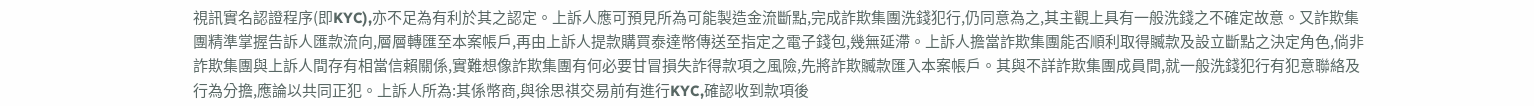視訊實名認證程序(即KYC),亦不足為有利於其之認定。上訴人應可預見所為可能製造金流斷點,完成詐欺集團洗錢犯行,仍同意為之,其主觀上具有一般洗錢之不確定故意。又詐欺集團精準掌握告訴人匯款流向,層層轉匯至本案帳戶,再由上訴人提款購買泰達幣傳送至指定之電子錢包,幾無延滯。上訴人擔當詐欺集團能否順利取得贓款及設立斷點之決定角色,倘非詐欺集團與上訴人間存有相當信賴關係,實難想像詐欺集團有何必要甘冒損失詐得款項之風險,先將詐欺贓款匯入本案帳戶。其與不詳詐欺集團成員間,就一般洗錢犯行有犯意聯絡及行為分擔,應論以共同正犯。上訴人所為:其係幣商,與徐思祺交易前有進行KYC,確認收到款項後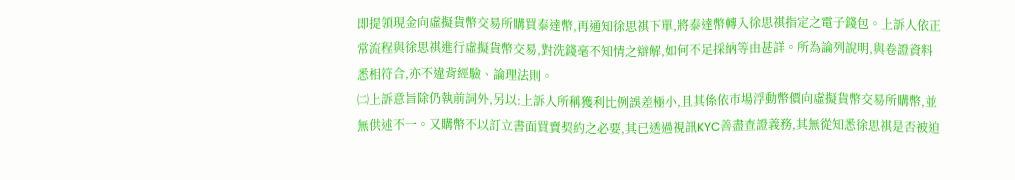即提領現金向虛擬貨幣交易所購買泰達幣,再通知徐思祺下單,將泰達幣轉入徐思祺指定之電子錢包。上訴人依正常流程與徐思祺進行虛擬貨幣交易,對洗錢毫不知情之辯解,如何不足採納等由甚詳。所為論列說明,與卷證資料悉相符合,亦不違背經驗、論理法則。
㈡上訴意旨除仍執前詞外,另以:上訴人所稱獲利比例誤差極小,且其係依市場浮動幣價向虛擬貨幣交易所購幣,並無供述不一。又購幣不以訂立書面買賣契約之必要,其已透過視訊KYC善盡查證義務,其無從知悉徐思祺是否被迫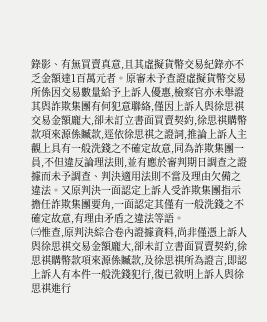錄影、有無買賣真意,且其虛擬貨幣交易紀錄亦不乏金額達1百萬元者。原審未予查證虛擬貨幣交易所係因交易數量給予上訴人優惠,檢察官亦未舉證其與詐欺集團有何犯意聯絡,僅因上訴人與徐思祺交易金額龐大,卻未訂立書面買賣契約,徐思祺購幣款項來源係贓款,逕依徐思祺之證詞,推論上訴人主觀上具有一般洗錢之不確定故意,同為詐欺集團一員,不但違反論理法則,並有應於審判期日調查之證據而未予調查、判決適用法則不當及理由欠備之違法。又原判決一面認定上訴人受詐欺集團指示擔任詐欺集團要角,一面認定其僅有一般洗錢之不確定故意,有理由矛盾之違法等語。
㈢惟查,原判決綜合卷內證據資料,尚非僅憑上訴人與徐思祺交易金額龐大,卻未訂立書面買賣契約,徐思祺購幣款項來源係贓款,及徐思祺所為證言,即認上訴人有本件一般洗錢犯行,復已敘明上訴人與徐思祺進行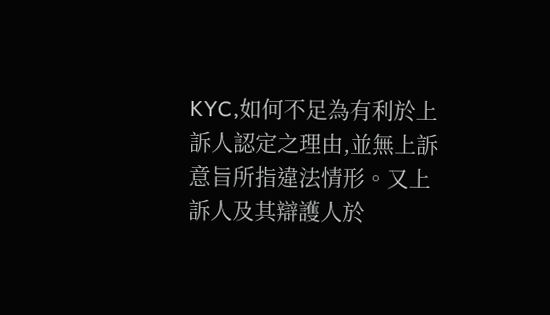KYC,如何不足為有利於上訴人認定之理由,並無上訴意旨所指違法情形。又上訴人及其辯護人於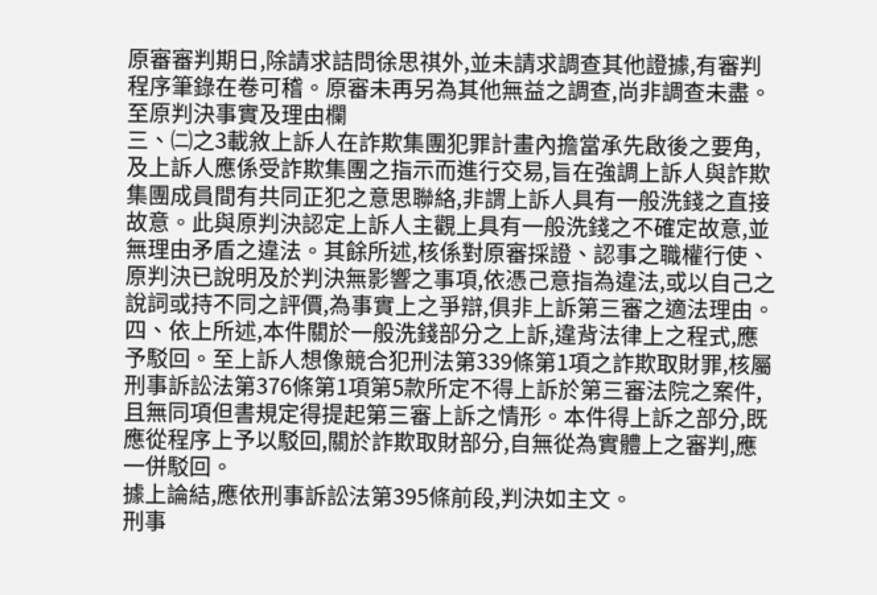原審審判期日,除請求詰問徐思祺外,並未請求調查其他證據,有審判程序筆錄在卷可稽。原審未再另為其他無益之調查,尚非調查未盡。至原判決事實及理由欄
三、㈡之3載敘上訴人在詐欺集團犯罪計畫內擔當承先啟後之要角,及上訴人應係受詐欺集團之指示而進行交易,旨在強調上訴人與詐欺集團成員間有共同正犯之意思聯絡,非謂上訴人具有一般洗錢之直接故意。此與原判決認定上訴人主觀上具有一般洗錢之不確定故意,並無理由矛盾之違法。其餘所述,核係對原審採證、認事之職權行使、原判決已說明及於判決無影響之事項,依憑己意指為違法,或以自己之說詞或持不同之評價,為事實上之爭辯,俱非上訴第三審之適法理由。
四、依上所述,本件關於一般洗錢部分之上訴,違背法律上之程式,應予駁回。至上訴人想像競合犯刑法第339條第1項之詐欺取財罪,核屬刑事訴訟法第376條第1項第5款所定不得上訴於第三審法院之案件,且無同項但書規定得提起第三審上訴之情形。本件得上訴之部分,既應從程序上予以駁回,關於詐欺取財部分,自無從為實體上之審判,應一併駁回。
據上論結,應依刑事訴訟法第395條前段,判決如主文。
刑事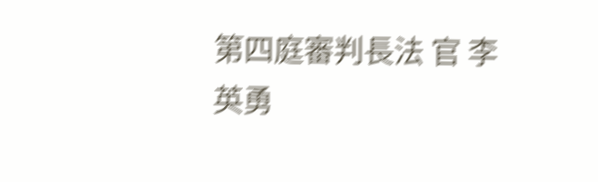第四庭審判長法 官 李英勇